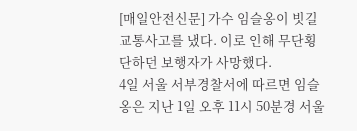[매일안전신문] 가수 임슬옹이 빗길 교통사고를 냈다. 이로 인해 무단횡단하던 보행자가 사망했다.
4일 서울 서부경찰서에 따르면 임슬옹은 지난 1일 오후 11시 50분경 서울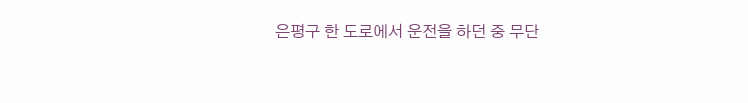은평구 한 도로에서 운전을 하던 중 무단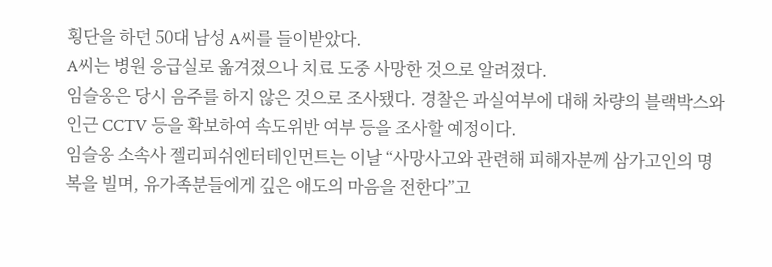횡단을 하던 50대 남성 A씨를 들이받았다.
A씨는 병원 응급실로 옮겨졌으나 치료 도중 사망한 것으로 알려졌다.
임슬옹은 당시 음주를 하지 않은 것으로 조사됐다. 경찰은 과실여부에 대해 차량의 블랙박스와 인근 CCTV 등을 확보하여 속도위반 여부 등을 조사할 예정이다.
임슬옹 소속사 젤리피쉬엔터테인먼트는 이날 “사망사고와 관련해 피해자분께 삼가고인의 명복을 빌며, 유가족분들에게 깊은 애도의 마음을 전한다”고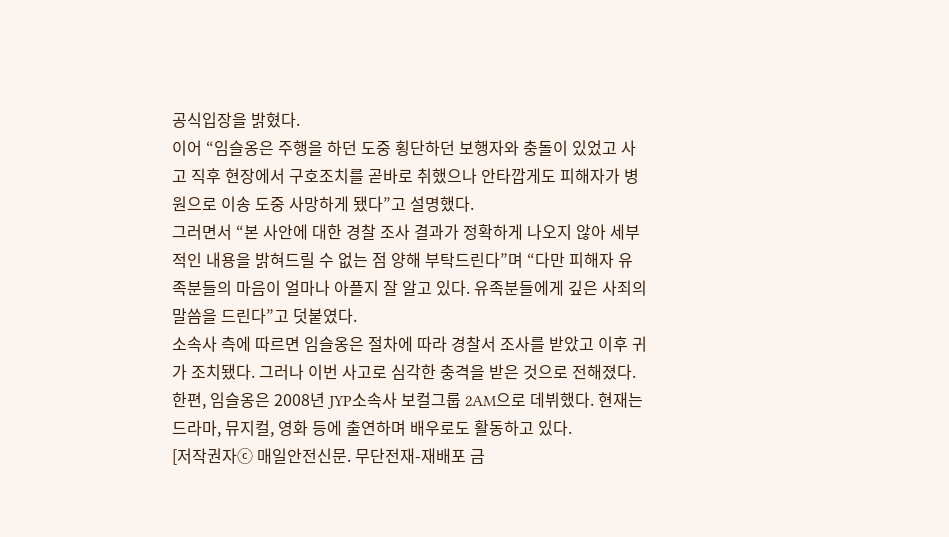공식입장을 밝혔다.
이어 “임슬옹은 주행을 하던 도중 횡단하던 보행자와 충돌이 있었고 사고 직후 현장에서 구호조치를 곧바로 취했으나 안타깝게도 피해자가 병원으로 이송 도중 사망하게 됐다”고 설명했다.
그러면서 “본 사안에 대한 경찰 조사 결과가 정확하게 나오지 않아 세부적인 내용을 밝혀드릴 수 없는 점 양해 부탁드린다”며 “다만 피해자 유족분들의 마음이 얼마나 아플지 잘 알고 있다. 유족분들에게 깊은 사죄의 말씀을 드린다”고 덧붙였다.
소속사 측에 따르면 임슬옹은 절차에 따라 경찰서 조사를 받았고 이후 귀가 조치됐다. 그러나 이번 사고로 심각한 충격을 받은 것으로 전해졌다.
한편, 임슬옹은 2008년 JYP소속사 보컬그룹 2AM으로 데뷔했다. 현재는 드라마, 뮤지컬, 영화 등에 출연하며 배우로도 활동하고 있다.
[저작권자ⓒ 매일안전신문. 무단전재-재배포 금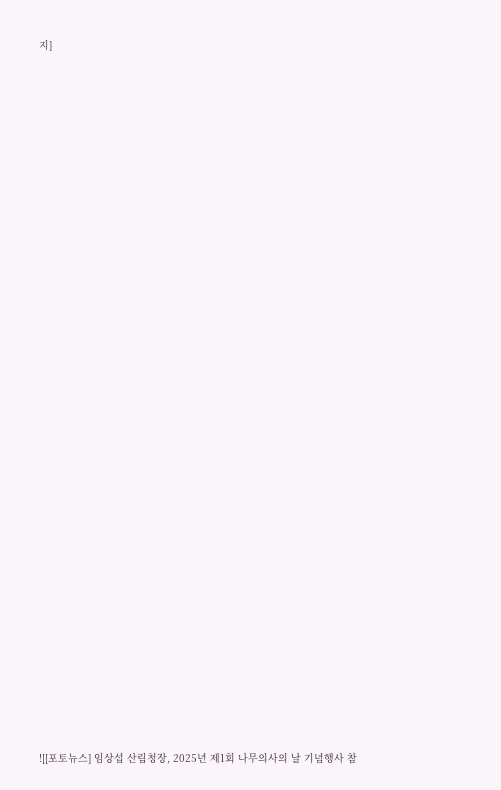지]






























![[포토뉴스] 임상섭 산림청장, 2025년 제1회 나무의사의 날 기념행사 참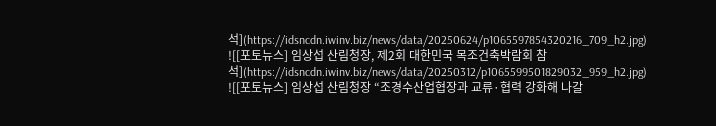석](https://idsncdn.iwinv.biz/news/data/20250624/p1065597854320216_709_h2.jpg)
![[포토뉴스] 임상섭 산림청장, 제2회 대한민국 목조건축박람회 참석](https://idsncdn.iwinv.biz/news/data/20250312/p1065599501829032_959_h2.jpg)
![[포토뉴스] 임상섭 산림청장 “조경수산업협장과 교류·협력 강화해 나갈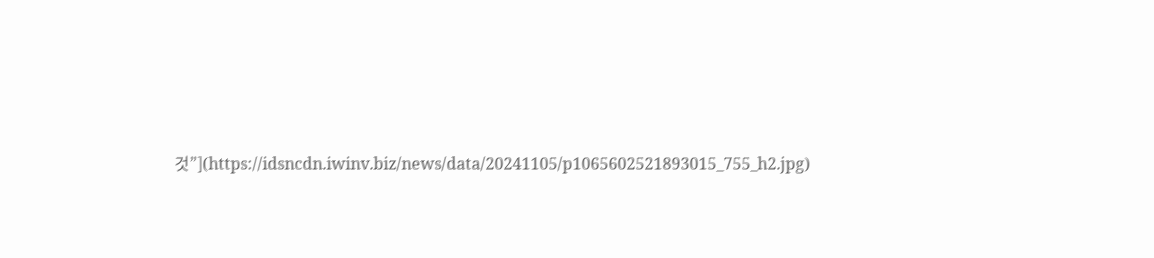것”](https://idsncdn.iwinv.biz/news/data/20241105/p1065602521893015_755_h2.jpg)